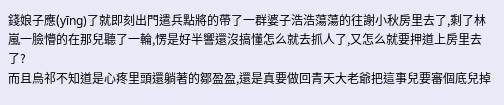錢娘子應(yīng)了就即刻出門遣兵點將的帶了一群婆子浩浩蕩蕩的往謝小秋房里去了,剩了林嵐一臉懵的在那兒聽了一輪,愣是好半響還沒搞懂怎么就去抓人了,又怎么就要押道上房里去了?
而且烏祁不知道是心疼里頭還躺著的鄒盈盈,還是真要做回青天大老爺把這事兒要審個底兒掉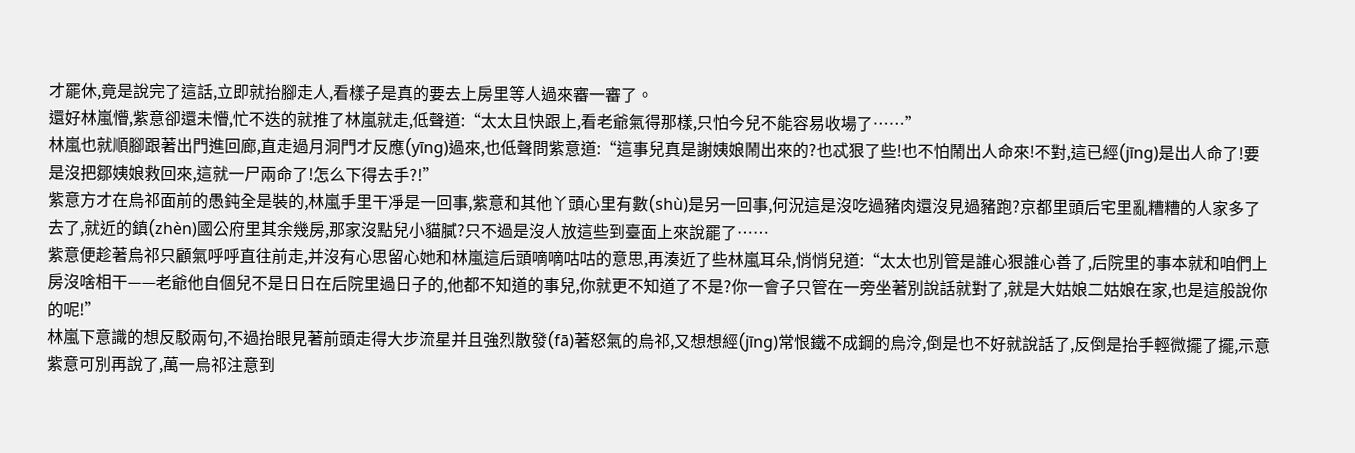才罷休,竟是說完了這話,立即就抬腳走人,看樣子是真的要去上房里等人過來審一審了。
還好林嵐懵,紫意卻還未懵,忙不迭的就推了林嵐就走,低聲道:“太太且快跟上,看老爺氣得那樣,只怕今兒不能容易收場了……”
林嵐也就順腳跟著出門進回廊,直走過月洞門才反應(yīng)過來,也低聲問紫意道:“這事兒真是謝姨娘鬧出來的?也忒狠了些!也不怕鬧出人命來!不對,這已經(jīng)是出人命了!要是沒把鄒姨娘救回來,這就一尸兩命了!怎么下得去手?!”
紫意方才在烏祁面前的愚鈍全是裝的,林嵐手里干凈是一回事,紫意和其他丫頭心里有數(shù)是另一回事,何況這是沒吃過豬肉還沒見過豬跑?京都里頭后宅里亂糟糟的人家多了去了,就近的鎮(zhèn)國公府里其余幾房,那家沒點兒小貓膩?只不過是沒人放這些到臺面上來說罷了……
紫意便趁著烏祁只顧氣呼呼直往前走,并沒有心思留心她和林嵐這后頭嘀嘀咕咕的意思,再湊近了些林嵐耳朵,悄悄兒道:“太太也別管是誰心狠誰心善了,后院里的事本就和咱們上房沒啥相干——老爺他自個兒不是日日在后院里過日子的,他都不知道的事兒,你就更不知道了不是?你一會子只管在一旁坐著別說話就對了,就是大姑娘二姑娘在家,也是這般說你的呢!”
林嵐下意識的想反駁兩句,不過抬眼見著前頭走得大步流星并且強烈散發(fā)著怒氣的烏祁,又想想經(jīng)常恨鐵不成鋼的烏泠,倒是也不好就說話了,反倒是抬手輕微擺了擺,示意紫意可別再說了,萬一烏祁注意到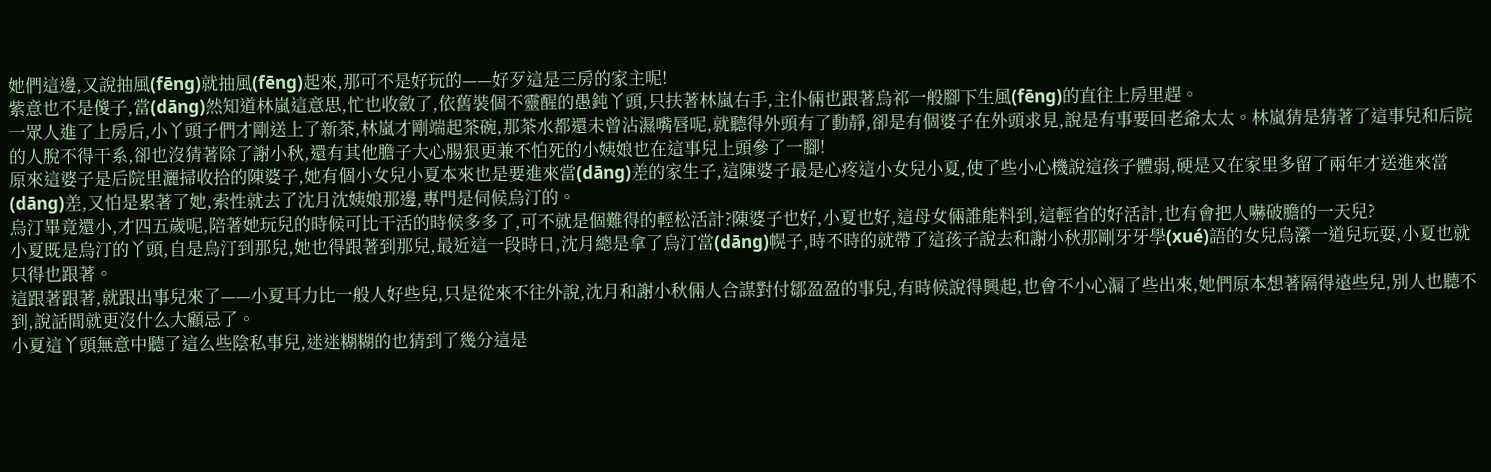她們這邊,又說抽風(fēng)就抽風(fēng)起來,那可不是好玩的——好歹這是三房的家主呢!
紫意也不是傻子,當(dāng)然知道林嵐這意思,忙也收斂了,依舊裝個不靈醒的愚鈍丫頭,只扶著林嵐右手,主仆倆也跟著烏祁一般腳下生風(fēng)的直往上房里趕。
一眾人進了上房后,小丫頭子們才剛送上了新茶,林嵐才剛端起茶碗,那茶水都還未曾沾濕嘴唇呢,就聽得外頭有了動靜,卻是有個婆子在外頭求見,說是有事要回老爺太太。林嵐猜是猜著了這事兒和后院的人脫不得干系,卻也沒猜著除了謝小秋,還有其他膽子大心腸狠更兼不怕死的小姨娘也在這事兒上頭參了一腳!
原來這婆子是后院里灑掃收拾的陳婆子,她有個小女兒小夏本來也是要進來當(dāng)差的家生子,這陳婆子最是心疼這小女兒小夏,使了些小心機說這孩子體弱,硬是又在家里多留了兩年才送進來當(dāng)差,又怕是累著了她,索性就去了沈月沈姨娘那邊,專門是伺候烏汀的。
烏汀畢竟還小,才四五歲呢,陪著她玩兒的時候可比干活的時候多多了,可不就是個難得的輕松活計?陳婆子也好,小夏也好,這母女倆誰能料到,這輕省的好活計,也有會把人嚇破膽的一天兒?
小夏既是烏汀的丫頭,自是烏汀到那兒,她也得跟著到那兒,最近這一段時日,沈月總是拿了烏汀當(dāng)幌子,時不時的就帶了這孩子說去和謝小秋那剛牙牙學(xué)語的女兒烏瀠一道兒玩耍,小夏也就只得也跟著。
這跟著跟著,就跟出事兒來了——小夏耳力比一般人好些兒,只是從來不往外說,沈月和謝小秋倆人合謀對付鄒盈盈的事兒,有時候說得興起,也會不小心漏了些出來,她們原本想著隔得遠些兒,別人也聽不到,說話間就更沒什么大顧忌了。
小夏這丫頭無意中聽了這么些陰私事兒,迷迷糊糊的也猜到了幾分這是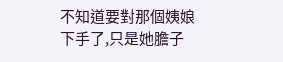不知道要對那個姨娘下手了,只是她膽子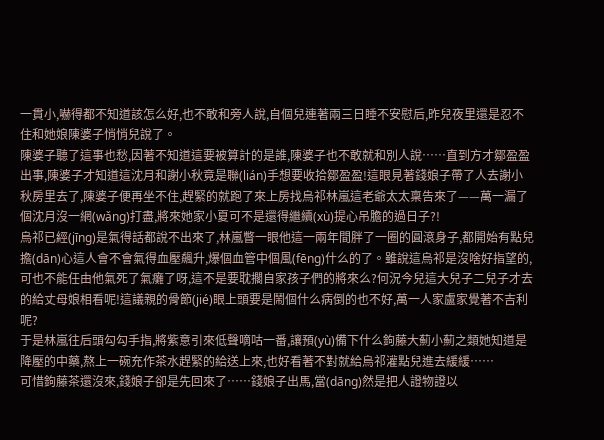一貫小,嚇得都不知道該怎么好,也不敢和旁人說,自個兒連著兩三日睡不安慰后,昨兒夜里還是忍不住和她娘陳婆子悄悄兒說了。
陳婆子聽了這事也愁,因著不知道這要被算計的是誰,陳婆子也不敢就和別人說……直到方才鄒盈盈出事,陳婆子才知道這沈月和謝小秋竟是聯(lián)手想要收拾鄒盈盈!這眼見著錢娘子帶了人去謝小秋房里去了,陳婆子便再坐不住,趕緊的就跑了來上房找烏祁林嵐這老爺太太稟告來了——萬一漏了個沈月沒一網(wǎng)打盡,將來她家小夏可不是還得繼續(xù)提心吊膽的過日子?!
烏祁已經(jīng)是氣得話都說不出來了,林嵐瞥一眼他這一兩年間胖了一圈的圓滾身子,都開始有點兒擔(dān)心這人會不會氣得血壓飆升,爆個血管中個風(fēng)什么的了。雖說這烏祁是沒啥好指望的,可也不能任由他氣死了氣癱了呀,這不是要耽擱自家孩子們的將來么?何況今兒這大兒子二兒子才去的給丈母娘相看呢!這議親的骨節(jié)眼上頭要是鬧個什么病倒的也不好,萬一人家盧家覺著不吉利呢?
于是林嵐往后頭勾勾手指,將紫意引來低聲嘀咕一番,讓預(yù)備下什么鉤藤大薊小薊之類她知道是降壓的中藥,熬上一碗充作茶水趕緊的給送上來,也好看著不對就給烏祁灌點兒進去緩緩……
可惜鉤藤茶還沒來,錢娘子卻是先回來了……錢娘子出馬,當(dāng)然是把人證物證以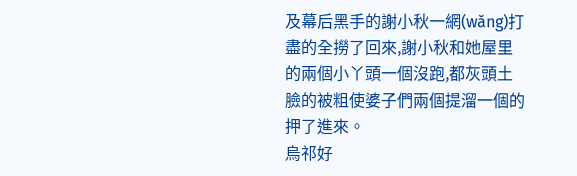及幕后黑手的謝小秋一網(wǎng)打盡的全撈了回來,謝小秋和她屋里的兩個小丫頭一個沒跑,都灰頭土臉的被粗使婆子們兩個提溜一個的押了進來。
烏祁好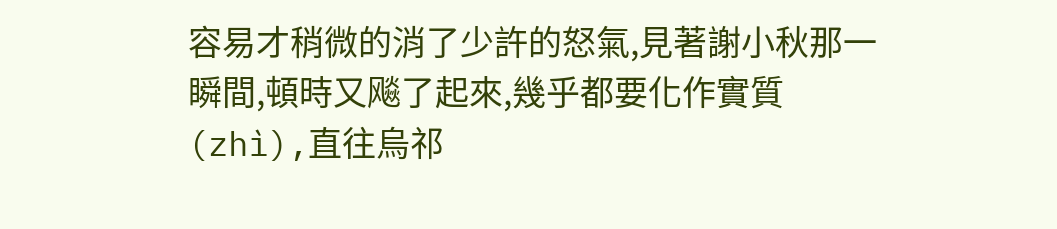容易才稍微的消了少許的怒氣,見著謝小秋那一瞬間,頓時又飚了起來,幾乎都要化作實質(zhì),直往烏祁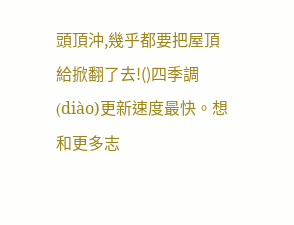頭頂沖,幾乎都要把屋頂給掀翻了去!()四季調(diào)更新速度最快。想和更多志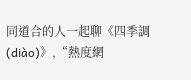同道合的人一起聊《四季調(diào)》,“熱度網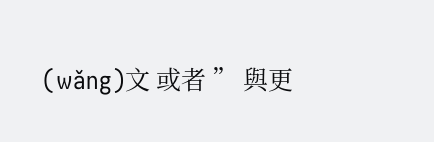(wǎng)文 或者 ” 與更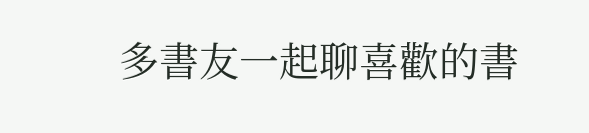多書友一起聊喜歡的書